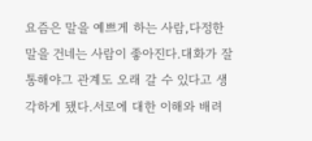요즘은 말을 예쁘게 하는 사람,다정한 말을 건네는 사람이 좋아진다.대화가 잘 통해야그 관계도 오래 갈 수 있다고 생각하게 됐다.서로에 대한 이해와 배려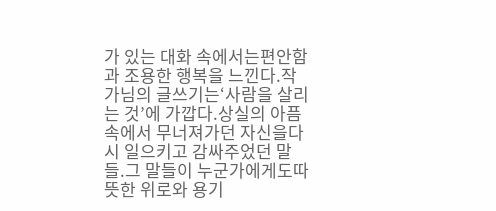가 있는 대화 속에서는편안함과 조용한 행복을 느낀다.작가님의 글쓰기는‘사람을 살리는 것’에 가깝다.상실의 아픔 속에서 무너져가던 자신을다시 일으키고 감싸주었던 말들.그 말들이 누군가에게도따뜻한 위로와 용기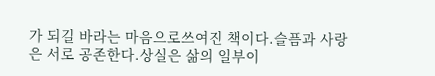가 되길 바라는 마음으로쓰여진 책이다.슬픔과 사랑은 서로 공존한다.상실은 삶의 일부이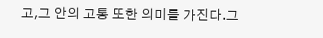고,그 안의 고통 또한 의미를 가진다.그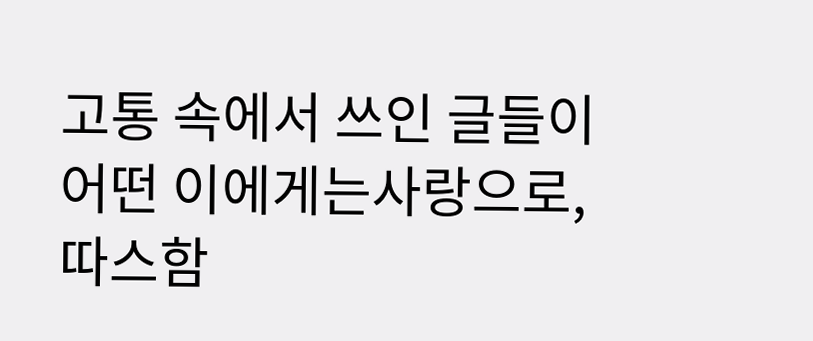고통 속에서 쓰인 글들이어떤 이에게는사랑으로, 따스함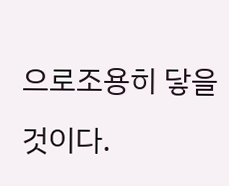으로조용히 닿을 것이다.